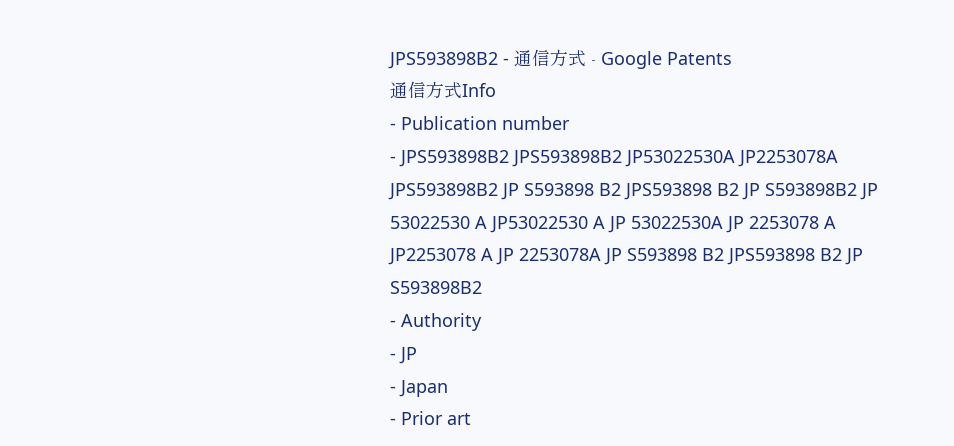JPS593898B2 - 通信方式 - Google Patents
通信方式Info
- Publication number
- JPS593898B2 JPS593898B2 JP53022530A JP2253078A JPS593898B2 JP S593898 B2 JPS593898 B2 JP S593898B2 JP 53022530 A JP53022530 A JP 53022530A JP 2253078 A JP2253078 A JP 2253078A JP S593898 B2 JPS593898 B2 JP S593898B2
- Authority
- JP
- Japan
- Prior art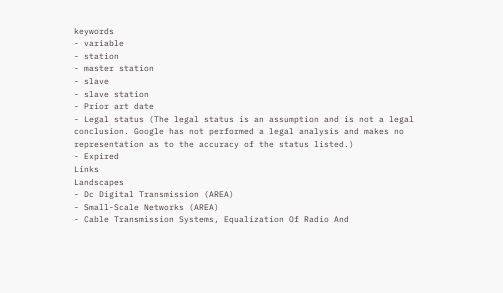keywords
- variable
- station
- master station
- slave
- slave station
- Prior art date
- Legal status (The legal status is an assumption and is not a legal conclusion. Google has not performed a legal analysis and makes no representation as to the accuracy of the status listed.)
- Expired
Links
Landscapes
- Dc Digital Transmission (AREA)
- Small-Scale Networks (AREA)
- Cable Transmission Systems, Equalization Of Radio And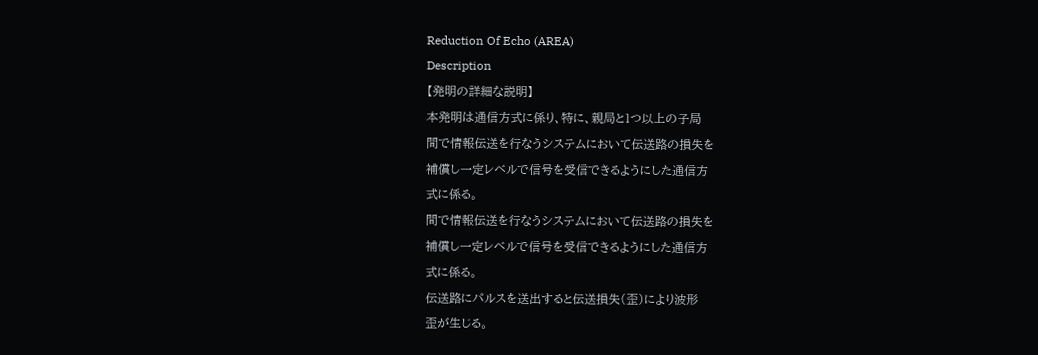Reduction Of Echo (AREA)
Description
【発明の詳細な説明】
本発明は通信方式に係り、特に、親局と1つ以上の子局
間で情報伝送を行なうシステムにおいて伝送路の損失を
補償し一定レベルで信号を受信できるようにした通信方
式に係る。
間で情報伝送を行なうシステムにおいて伝送路の損失を
補償し一定レベルで信号を受信できるようにした通信方
式に係る。
伝送路にパルスを送出すると伝送損失(歪)により波形
歪が生じる。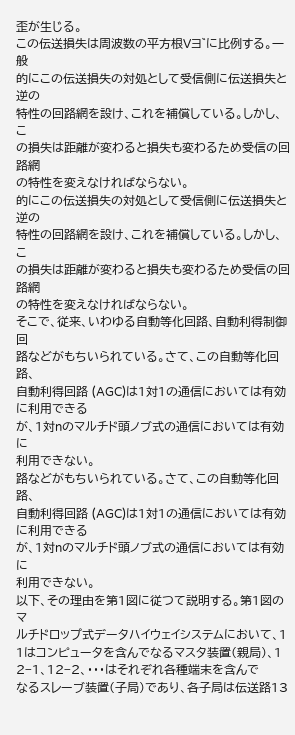歪が生じる。
この伝送損失は周波数の平方根Vヨ゛に比例する。一般
的にこの伝送損失の対処として受信側に伝送損失と逆の
特性の回路網を設け、これを補償している。しかし、こ
の損失は距離が変わると損失も変わるため受信の回路網
の特性を変えなければならない。
的にこの伝送損失の対処として受信側に伝送損失と逆の
特性の回路網を設け、これを補償している。しかし、こ
の損失は距離が変わると損失も変わるため受信の回路網
の特性を変えなければならない。
そこで、従来、いわゆる自動等化回路、自動利得制御回
路などがもちいられている。さて、この自動等化回路、
自動利得回路 (AGC)は1対1の通信においては有効に利用できる
が、1対nのマルチド頭ノブ式の通信においては有効に
利用できない。
路などがもちいられている。さて、この自動等化回路、
自動利得回路 (AGC)は1対1の通信においては有効に利用できる
が、1対nのマルチド頭ノブ式の通信においては有効に
利用できない。
以下、その理由を第1図に従つて説明する。第1図のマ
ルチドロップ式データハイウェイシステムにおいて、1
1はコンピュータを含んでなるマスタ装置(親局)、1
2−1、12−2、・・・はそれぞれ各種端末を含んで
なるスレーブ装置(子局)であり、各子局は伝送路13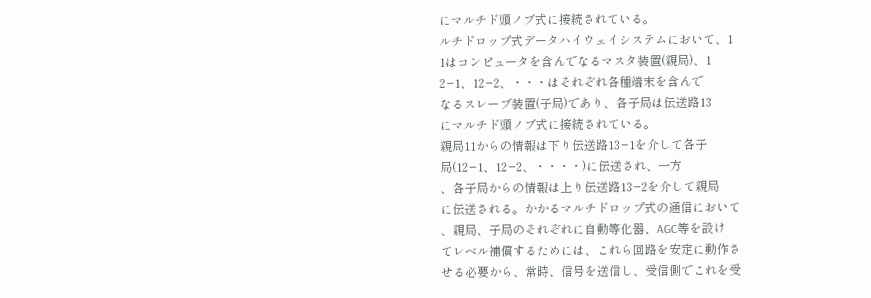にマルチド頭ノブ式に接続されている。
ルチドロップ式データハイウェイシステムにおいて、1
1はコンピュータを含んでなるマスタ装置(親局)、1
2−1、12−2、・・・はそれぞれ各種端末を含んで
なるスレーブ装置(子局)であり、各子局は伝送路13
にマルチド頭ノブ式に接続されている。
親局11からの情報は下り伝送路13−1を介して各子
局(12−1、12−2、・・・・)に伝送され、一方
、各子局からの情報は上り伝送路13−2を介して親局
に伝送される。かかるマルチドロップ式の通信において
、親局、子局のそれぞれに自動等化器、AGC等を設け
てレベル補償するためには、これら回路を安定に動作さ
せる必要から、常時、信号を送信し、受信側でこれを受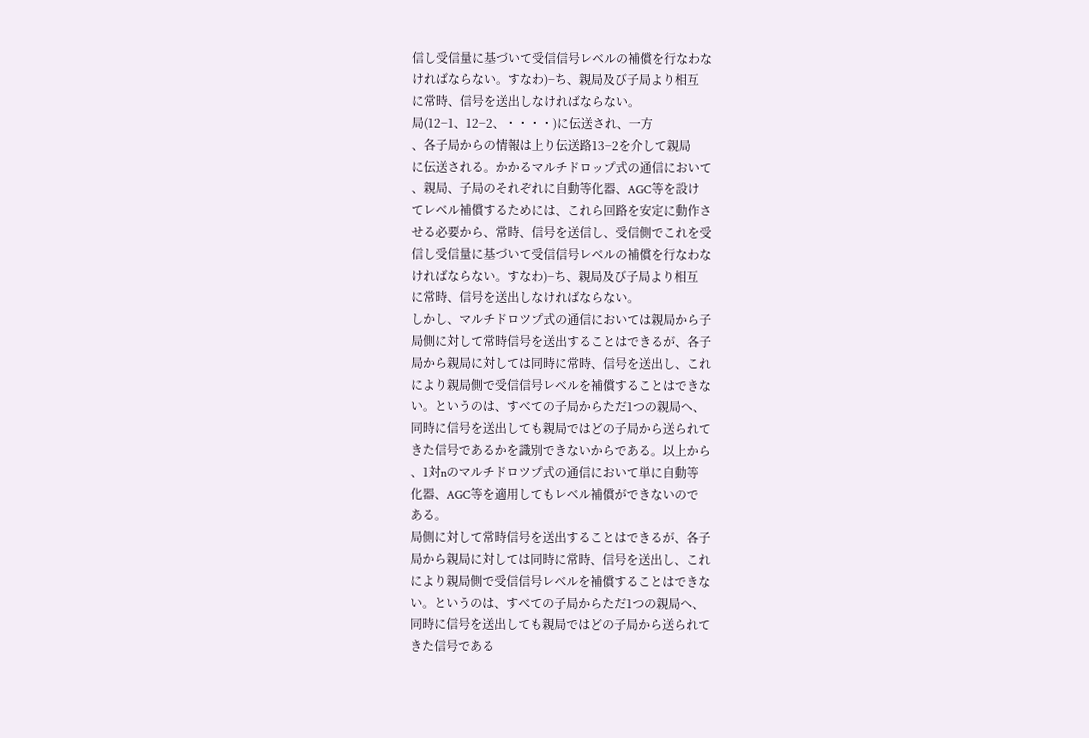信し受信量に基づいて受信信号レベルの補償を行なわな
ければならない。すなわ)−ち、親局及び子局より相互
に常時、信号を送出しなければならない。
局(12−1、12−2、・・・・)に伝送され、一方
、各子局からの情報は上り伝送路13−2を介して親局
に伝送される。かかるマルチドロップ式の通信において
、親局、子局のそれぞれに自動等化器、AGC等を設け
てレベル補償するためには、これら回路を安定に動作さ
せる必要から、常時、信号を送信し、受信側でこれを受
信し受信量に基づいて受信信号レベルの補償を行なわな
ければならない。すなわ)−ち、親局及び子局より相互
に常時、信号を送出しなければならない。
しかし、マルチドロツプ式の通信においては親局から子
局側に対して常時信号を送出することはできるが、各子
局から親局に対しては同時に常時、信号を送出し、これ
により親局側で受信信号レベルを補償することはできな
い。というのは、すべての子局からただ1つの親局へ、
同時に信号を送出しても親局ではどの子局から送られて
きた信号であるかを識別できないからである。以上から
、1対nのマルチドロツプ式の通信において単に自動等
化器、AGC等を適用してもレベル補償ができないので
ある。
局側に対して常時信号を送出することはできるが、各子
局から親局に対しては同時に常時、信号を送出し、これ
により親局側で受信信号レベルを補償することはできな
い。というのは、すべての子局からただ1つの親局へ、
同時に信号を送出しても親局ではどの子局から送られて
きた信号である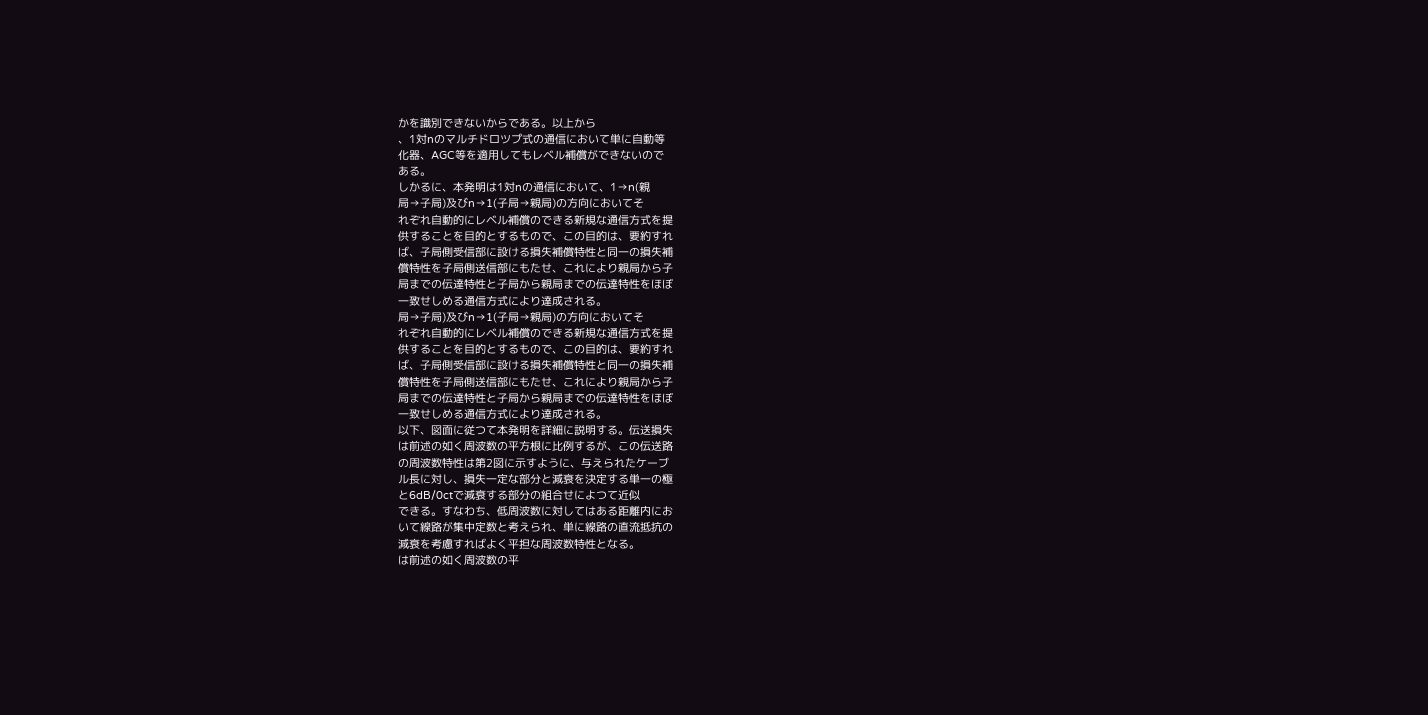かを識別できないからである。以上から
、1対nのマルチドロツプ式の通信において単に自動等
化器、AGC等を適用してもレベル補償ができないので
ある。
しかるに、本発明は1対nの通信において、1→n(親
局→子局)及びn→1(子局→親局)の方向においてそ
れぞれ自動的にレベル補償のできる新規な通信方式を提
供することを目的とするもので、この目的は、要約すれ
ば、子局側受信部に設ける損失補償特性と同一の損失補
償特性を子局側送信部にもたせ、これにより親局から子
局までの伝達特性と子局から親局までの伝達特性をほぼ
一致せしめる通信方式により達成される。
局→子局)及びn→1(子局→親局)の方向においてそ
れぞれ自動的にレベル補償のできる新規な通信方式を提
供することを目的とするもので、この目的は、要約すれ
ば、子局側受信部に設ける損失補償特性と同一の損失補
償特性を子局側送信部にもたせ、これにより親局から子
局までの伝達特性と子局から親局までの伝達特性をほぼ
一致せしめる通信方式により達成される。
以下、図面に従つて本発明を詳細に説明する。伝送損失
は前述の如く周波数の平方根に比例するが、この伝送路
の周波数特性は第2図に示すように、与えられたケーブ
ル長に対し、損失一定な部分と減衰を決定する単一の極
と6dB/0ctで減衰する部分の組合せによつて近似
できる。すなわち、低周波数に対してはある距離内にお
いて線路が集中定数と考えられ、単に線路の直流抵抗の
減衰を考慮すればよく平担な周波数特性となる。
は前述の如く周波数の平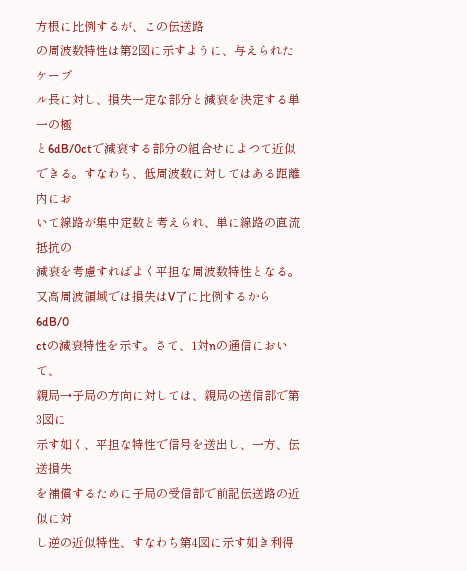方根に比例するが、この伝送路
の周波数特性は第2図に示すように、与えられたケーブ
ル長に対し、損失一定な部分と減衰を決定する単一の極
と6dB/0ctで減衰する部分の組合せによつて近似
できる。すなわち、低周波数に対してはある距離内にお
いて線路が集中定数と考えられ、単に線路の直流抵抗の
減衰を考慮すればよく平担な周波数特性となる。
又高周波領域では損失はV了に比例するから6dB/0
ctの減衰特性を示す。さて、1対nの通信において、
親局→子局の方向に対しては、親局の送信部で第3図に
示す如く、平担な特性で信号を送出し、一方、伝送損失
を補償するために子局の受信部で前記伝送路の近似に対
し逆の近似特性、すなわち第4図に示す如き利得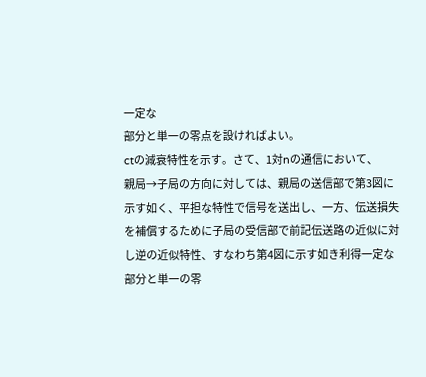一定な
部分と単一の零点を設ければよい。
ctの減衰特性を示す。さて、1対nの通信において、
親局→子局の方向に対しては、親局の送信部で第3図に
示す如く、平担な特性で信号を送出し、一方、伝送損失
を補償するために子局の受信部で前記伝送路の近似に対
し逆の近似特性、すなわち第4図に示す如き利得一定な
部分と単一の零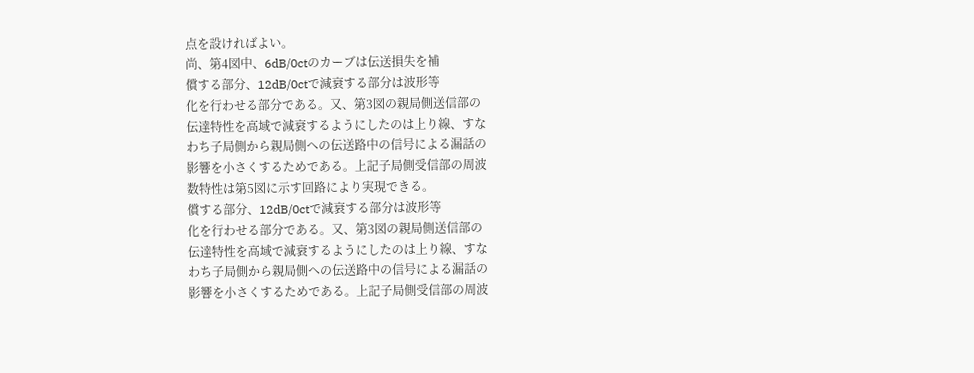点を設ければよい。
尚、第4図中、6dB/0ctのカーブは伝送損失を補
償する部分、12dB/0ctで減衰する部分は波形等
化を行わせる部分である。又、第3図の親局側送信部の
伝達特性を高域で減衰するようにしたのは上り線、すな
わち子局側から親局側への伝送路中の信号による漏話の
影響を小さくするためである。上記子局側受信部の周波
数特性は第5図に示す回路により実現できる。
償する部分、12dB/0ctで減衰する部分は波形等
化を行わせる部分である。又、第3図の親局側送信部の
伝達特性を高域で減衰するようにしたのは上り線、すな
わち子局側から親局側への伝送路中の信号による漏話の
影響を小さくするためである。上記子局側受信部の周波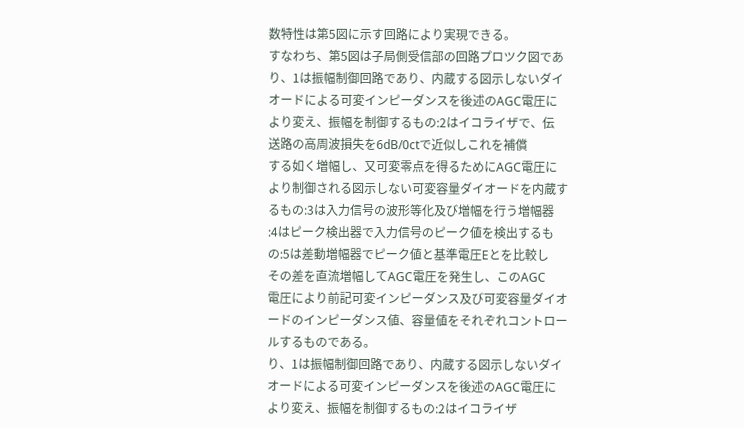数特性は第5図に示す回路により実現できる。
すなわち、第5図は子局側受信部の回路プロツク図であ
り、1は振幅制御回路であり、内蔵する図示しないダイ
オードによる可変インピーダンスを後述のAGC電圧に
より変え、振幅を制御するもの:2はイコライザで、伝
送路の高周波損失を6dB/0ctで近似しこれを補償
する如く増幅し、又可変零点を得るためにAGC電圧に
より制御される図示しない可変容量ダイオードを内蔵す
るもの:3は入力信号の波形等化及び増幅を行う増幅器
:4はピーク検出器で入力信号のピーク値を検出するも
の:5は差動増幅器でピーク値と基準電圧Eとを比較し
その差を直流増幅してAGC電圧を発生し、このAGC
電圧により前記可変インピーダンス及び可変容量ダイオ
ードのインピーダンス値、容量値をそれぞれコントロー
ルするものである。
り、1は振幅制御回路であり、内蔵する図示しないダイ
オードによる可変インピーダンスを後述のAGC電圧に
より変え、振幅を制御するもの:2はイコライザ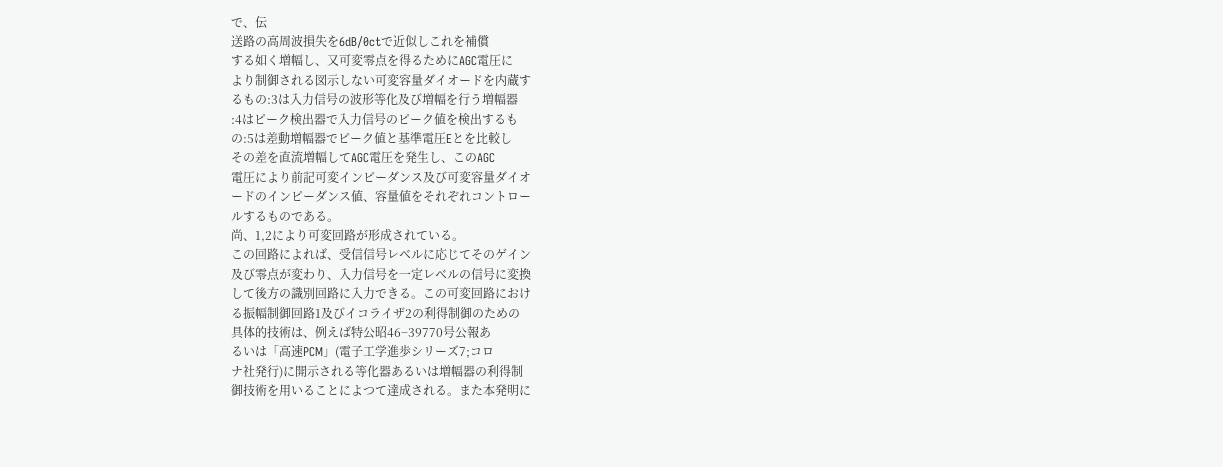で、伝
送路の高周波損失を6dB/0ctで近似しこれを補償
する如く増幅し、又可変零点を得るためにAGC電圧に
より制御される図示しない可変容量ダイオードを内蔵す
るもの:3は入力信号の波形等化及び増幅を行う増幅器
:4はピーク検出器で入力信号のピーク値を検出するも
の:5は差動増幅器でピーク値と基準電圧Eとを比較し
その差を直流増幅してAGC電圧を発生し、このAGC
電圧により前記可変インピーダンス及び可変容量ダイオ
ードのインピーダンス値、容量値をそれぞれコントロー
ルするものである。
尚、1,2により可変回路が形成されている。
この回路によれば、受信信号レベルに応じてそのゲイン
及び零点が変わり、入力信号を一定レベルの信号に変換
して後方の識別回路に入力できる。この可変回路におけ
る振幅制御回路1及びイコライザ2の利得制御のための
具体的技術は、例えば特公昭46−39770号公報あ
るいは「高速PCM」(電子工学進歩シリーズ7;コロ
ナ社発行)に開示される等化器あるいは増幅器の利得制
御技術を用いることによつて達成される。また本発明に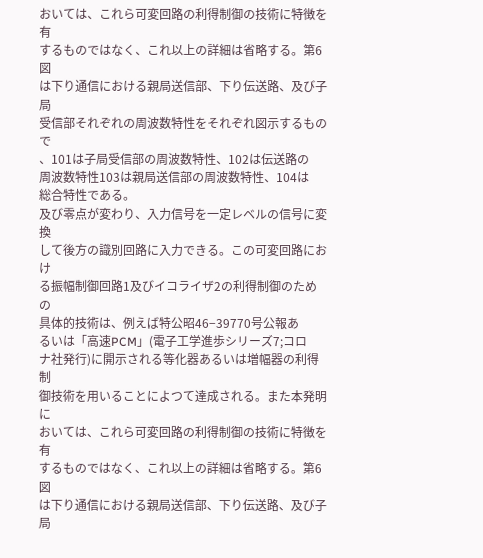おいては、これら可変回路の利得制御の技術に特徴を有
するものではなく、これ以上の詳細は省略する。第6図
は下り通信における親局送信部、下り伝送路、及び子局
受信部それぞれの周波数特性をそれぞれ図示するもので
、101は子局受信部の周波数特性、102は伝送路の
周波数特性103は親局送信部の周波数特性、104は
総合特性である。
及び零点が変わり、入力信号を一定レベルの信号に変換
して後方の識別回路に入力できる。この可変回路におけ
る振幅制御回路1及びイコライザ2の利得制御のための
具体的技術は、例えば特公昭46−39770号公報あ
るいは「高速PCM」(電子工学進歩シリーズ7;コロ
ナ社発行)に開示される等化器あるいは増幅器の利得制
御技術を用いることによつて達成される。また本発明に
おいては、これら可変回路の利得制御の技術に特徴を有
するものではなく、これ以上の詳細は省略する。第6図
は下り通信における親局送信部、下り伝送路、及び子局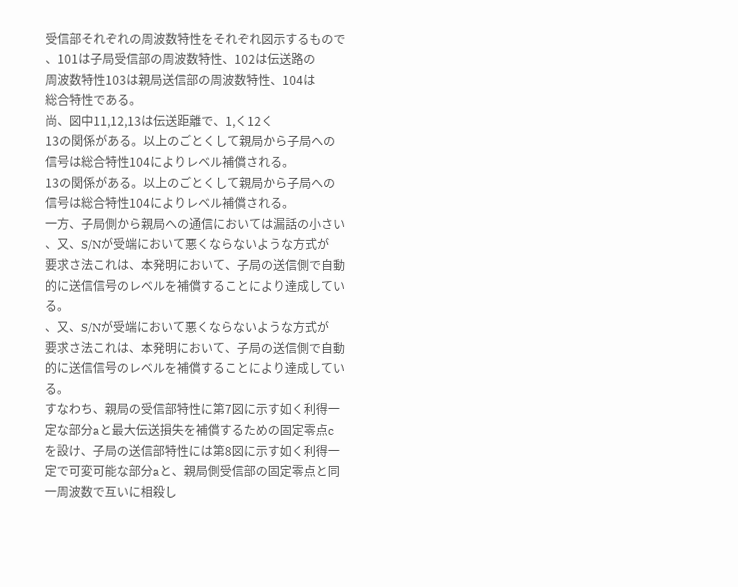受信部それぞれの周波数特性をそれぞれ図示するもので
、101は子局受信部の周波数特性、102は伝送路の
周波数特性103は親局送信部の周波数特性、104は
総合特性である。
尚、図中11,12,13は伝送距離で、1,く12く
13の関係がある。以上のごとくして親局から子局への
信号は総合特性104によりレベル補償される。
13の関係がある。以上のごとくして親局から子局への
信号は総合特性104によりレベル補償される。
一方、子局側から親局への通信においては漏話の小さい
、又、S/Nが受端において悪くならないような方式が
要求さ法これは、本発明において、子局の送信側で自動
的に送信信号のレベルを補償することにより達成してい
る。
、又、S/Nが受端において悪くならないような方式が
要求さ法これは、本発明において、子局の送信側で自動
的に送信信号のレベルを補償することにより達成してい
る。
すなわち、親局の受信部特性に第7図に示す如く利得一
定な部分aと最大伝送損失を補償するための固定零点c
を設け、子局の送信部特性には第8図に示す如く利得一
定で可変可能な部分aと、親局側受信部の固定零点と同
一周波数で互いに相殺し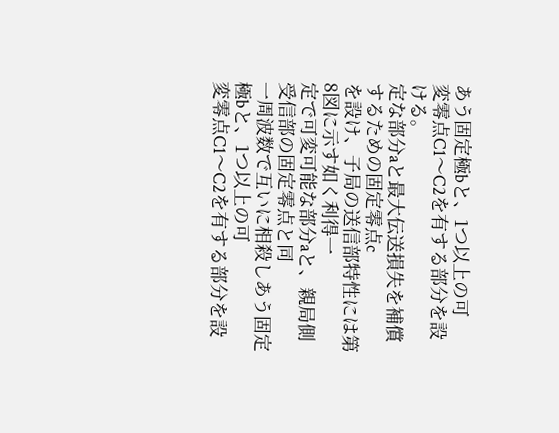あう固定極bと、1つ以上の可
変零点C1〜C2を有する部分を設ける。
定な部分aと最大伝送損失を補償するための固定零点c
を設け、子局の送信部特性には第8図に示す如く利得一
定で可変可能な部分aと、親局側受信部の固定零点と同
一周波数で互いに相殺しあう固定極bと、1つ以上の可
変零点C1〜C2を有する部分を設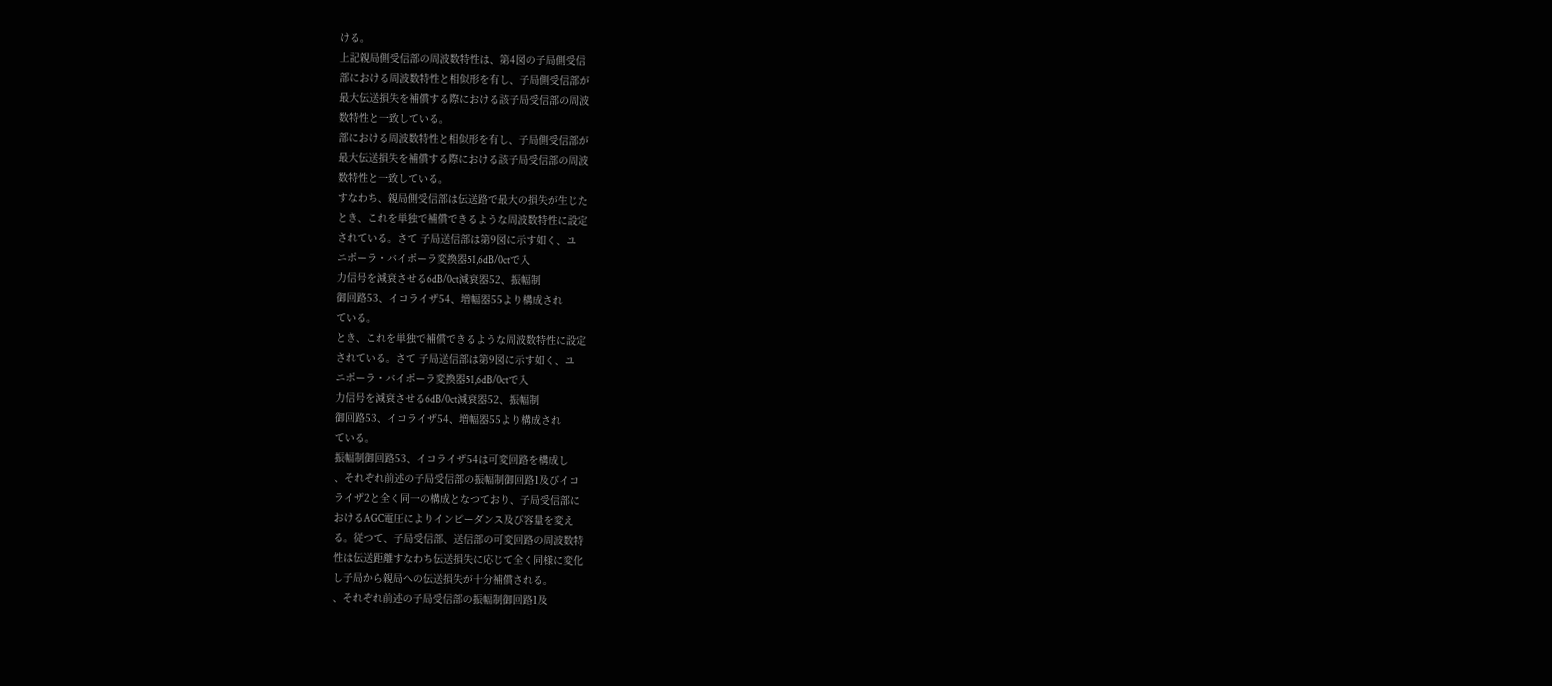ける。
上記親局側受信部の周波数特性は、第4図の子局側受信
部における周波数特性と相似形を有し、子局側受信部が
最大伝送損失を補償する際における該子局受信部の周波
数特性と一致している。
部における周波数特性と相似形を有し、子局側受信部が
最大伝送損失を補償する際における該子局受信部の周波
数特性と一致している。
すなわち、親局側受信部は伝送路で最大の損失が生じた
とき、これを単独で補償できるような周波数特性に設定
されている。さて 子局送信部は第9図に示す如く、ユ
ニポーラ・バイポーラ変換器51,6dB/0ctで入
力信号を減衰させる6dB/0ct減衰器52、振幅制
御回路53、イコライザ54、増幅器55より構成され
ている。
とき、これを単独で補償できるような周波数特性に設定
されている。さて 子局送信部は第9図に示す如く、ユ
ニポーラ・バイポーラ変換器51,6dB/0ctで入
力信号を減衰させる6dB/0ct減衰器52、振幅制
御回路53、イコライザ54、増幅器55より構成され
ている。
振幅制御回路53、イコライザ54は可変回路を構成し
、それぞれ前述の子局受信部の振幅制御回路1及びイコ
ライザ2と全く同一の構成となつており、子局受信部に
おけるAGC電圧によりインピーダンス及び容量を変え
る。従つて、子局受信部、送信部の可変回路の周波数特
性は伝送距離すなわち伝送損失に応じて全く同様に変化
し子局から親局への伝送損失が十分補償される。
、それぞれ前述の子局受信部の振幅制御回路1及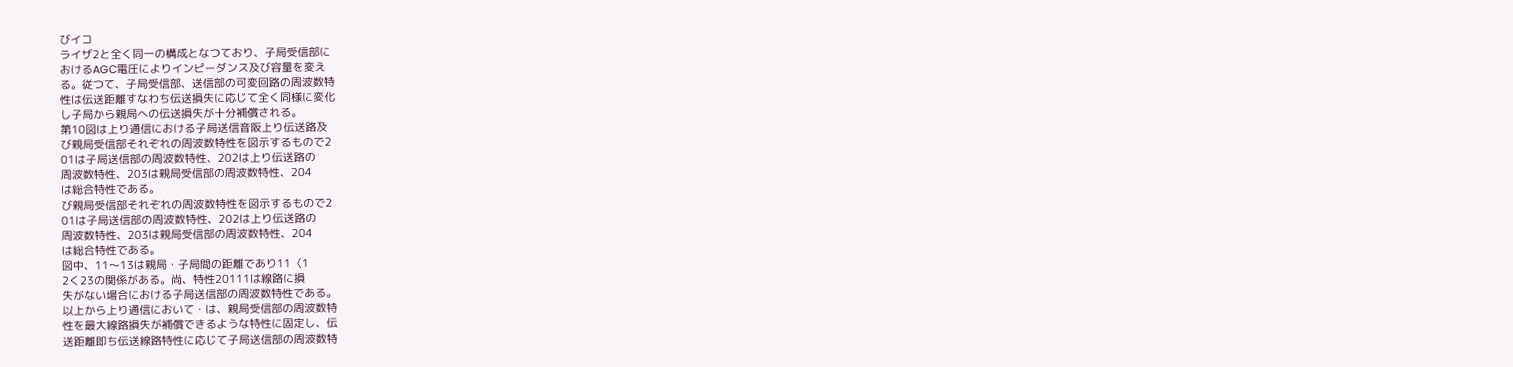びイコ
ライザ2と全く同一の構成となつており、子局受信部に
おけるAGC電圧によりインピーダンス及び容量を変え
る。従つて、子局受信部、送信部の可変回路の周波数特
性は伝送距離すなわち伝送損失に応じて全く同様に変化
し子局から親局への伝送損失が十分補償される。
第10図は上り通信における子局送信音阪上り伝送路及
び親局受信部それぞれの周波数特性を図示するもので2
01は子局送信部の周波数特性、202は上り伝送路の
周波数特性、203は親局受信部の周波数特性、204
は総合特性である。
び親局受信部それぞれの周波数特性を図示するもので2
01は子局送信部の周波数特性、202は上り伝送路の
周波数特性、203は親局受信部の周波数特性、204
は総合特性である。
図中、11〜13は親局・子局間の距離であり11〈1
2く23の関係がある。尚、特性20111は線路に損
失がない場合における子局送信部の周波数特性である。
以上から上り通信において・は、親局受信部の周波数特
性を最大線路損失が補償できるような特性に固定し、伝
送距離即ち伝送線路特性に応じて子局送信部の周波数特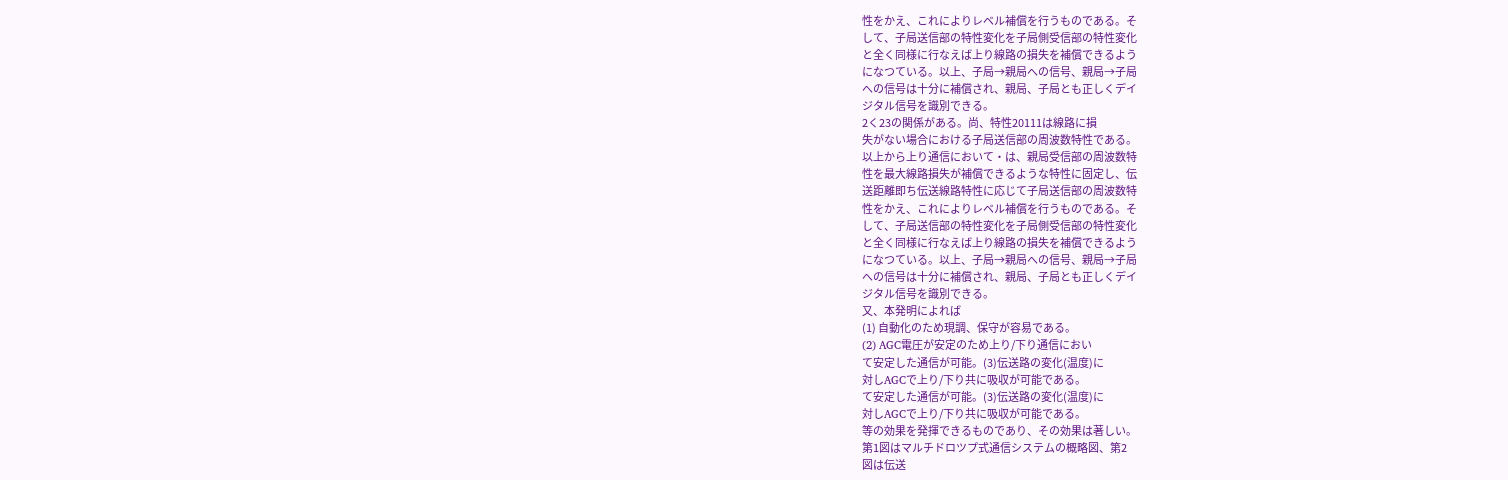性をかえ、これによりレベル補償を行うものである。そ
して、子局送信部の特性変化を子局側受信部の特性変化
と全く同様に行なえば上り線路の損失を補償できるよう
になつている。以上、子局→親局への信号、親局→子局
への信号は十分に補償され、親局、子局とも正しくデイ
ジタル信号を識別できる。
2く23の関係がある。尚、特性20111は線路に損
失がない場合における子局送信部の周波数特性である。
以上から上り通信において・は、親局受信部の周波数特
性を最大線路損失が補償できるような特性に固定し、伝
送距離即ち伝送線路特性に応じて子局送信部の周波数特
性をかえ、これによりレベル補償を行うものである。そ
して、子局送信部の特性変化を子局側受信部の特性変化
と全く同様に行なえば上り線路の損失を補償できるよう
になつている。以上、子局→親局への信号、親局→子局
への信号は十分に補償され、親局、子局とも正しくデイ
ジタル信号を識別できる。
又、本発明によれば
(1) 自動化のため現調、保守が容易である。
(2) AGC電圧が安定のため上り/下り通信におい
て安定した通信が可能。(3)伝送路の変化(温度)に
対しAGCで上り/下り共に吸収が可能である。
て安定した通信が可能。(3)伝送路の変化(温度)に
対しAGCで上り/下り共に吸収が可能である。
等の効果を発揮できるものであり、その効果は著しい。
第1図はマルチドロツプ式通信システムの概略図、第2
図は伝送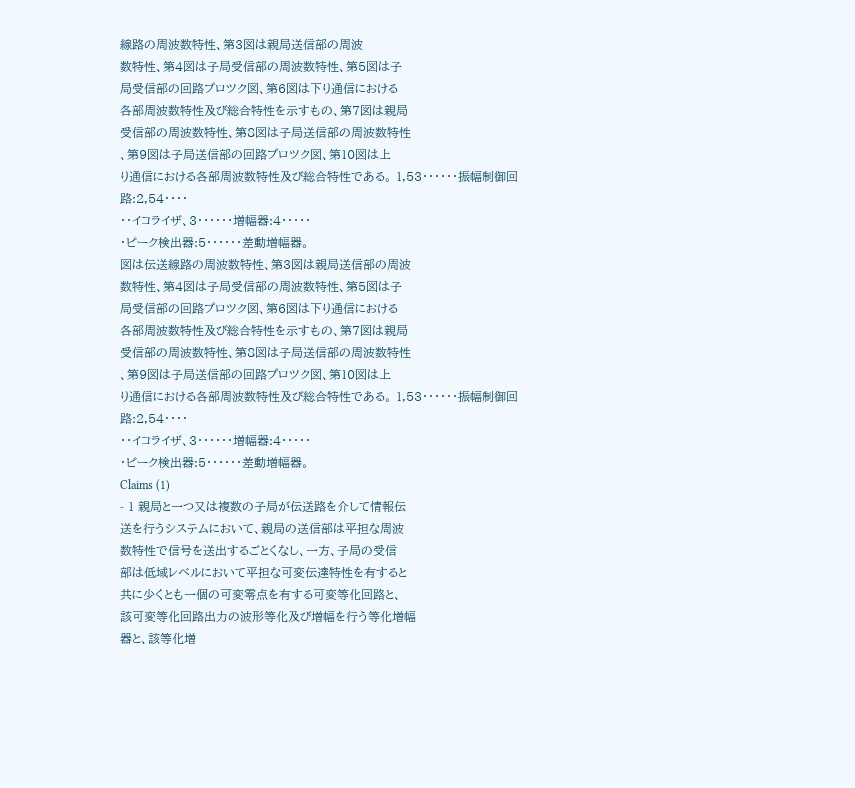線路の周波数特性、第3図は親局送信部の周波
数特性、第4図は子局受信部の周波数特性、第5図は子
局受信部の回路プロツク図、第6図は下り通信における
各部周波数特性及び総合特性を示すもの、第7図は親局
受信部の周波数特性、第8図は子局送信部の周波数特性
、第9図は子局送信部の回路プロツク図、第10図は上
り通信における各部周波数特性及び総合特性である。 1,53・・・・・・振幅制御回路:2,54・・・・
・・イコライザ、3・・・・・・増幅器:4・・・・・
・ピーク検出器:5・・・・・・差動増幅器。
図は伝送線路の周波数特性、第3図は親局送信部の周波
数特性、第4図は子局受信部の周波数特性、第5図は子
局受信部の回路プロツク図、第6図は下り通信における
各部周波数特性及び総合特性を示すもの、第7図は親局
受信部の周波数特性、第8図は子局送信部の周波数特性
、第9図は子局送信部の回路プロツク図、第10図は上
り通信における各部周波数特性及び総合特性である。 1,53・・・・・・振幅制御回路:2,54・・・・
・・イコライザ、3・・・・・・増幅器:4・・・・・
・ピーク検出器:5・・・・・・差動増幅器。
Claims (1)
- 1 親局と一つ又は複数の子局が伝送路を介して情報伝
送を行うシステムにおいて、親局の送信部は平担な周波
数特性で信号を送出するごとくなし、一方、子局の受信
部は低域レベルにおいて平担な可変伝達特性を有すると
共に少くとも一個の可変零点を有する可変等化回路と、
該可変等化回路出力の波形等化及び増幅を行う等化増幅
器と、該等化増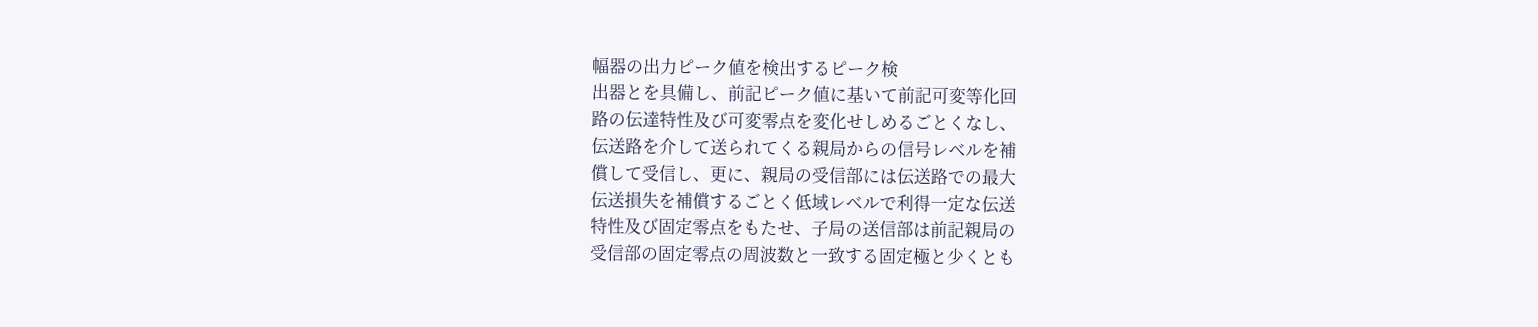幅器の出力ピーク値を検出するピーク検
出器とを具備し、前記ピーク値に基いて前記可変等化回
路の伝達特性及び可変零点を変化せしめるごとくなし、
伝送路を介して送られてくる親局からの信号レベルを補
償して受信し、更に、親局の受信部には伝送路での最大
伝送損失を補償するごとく低域レベルで利得一定な伝送
特性及び固定零点をもたせ、子局の送信部は前記親局の
受信部の固定零点の周波数と一致する固定極と少くとも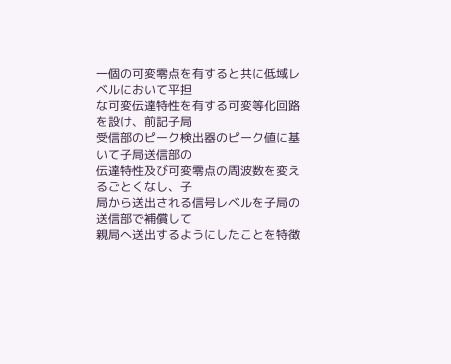一個の可変零点を有すると共に低域レベルにおいて平担
な可変伝達特性を有する可変等化回路を設け、前記子局
受信部のピーク検出器のピーク値に基いて子局送信部の
伝達特性及び可変零点の周波数を変えるごとくなし、子
局から送出される信号レベルを子局の送信部で補償して
親局へ送出するようにしたことを特徴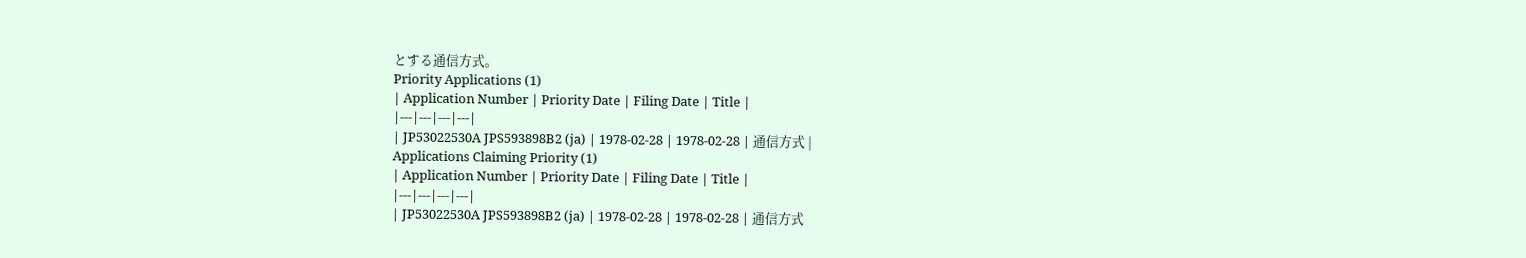とする通信方式。
Priority Applications (1)
| Application Number | Priority Date | Filing Date | Title |
|---|---|---|---|
| JP53022530A JPS593898B2 (ja) | 1978-02-28 | 1978-02-28 | 通信方式 |
Applications Claiming Priority (1)
| Application Number | Priority Date | Filing Date | Title |
|---|---|---|---|
| JP53022530A JPS593898B2 (ja) | 1978-02-28 | 1978-02-28 | 通信方式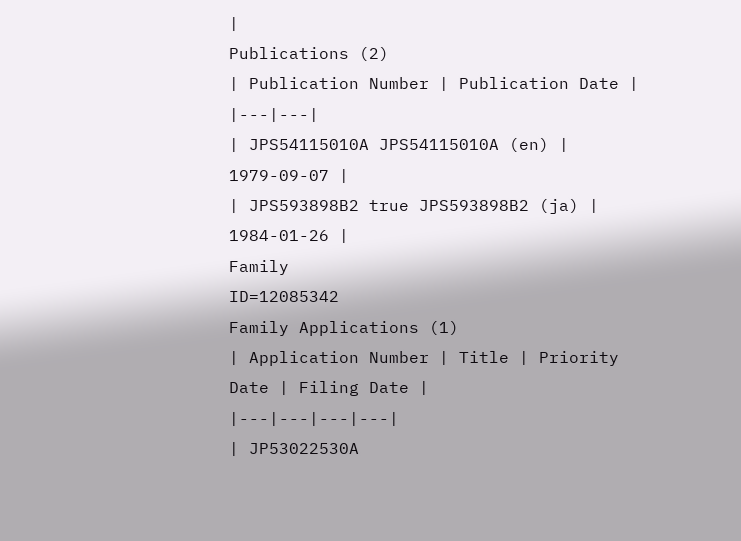|
Publications (2)
| Publication Number | Publication Date |
|---|---|
| JPS54115010A JPS54115010A (en) | 1979-09-07 |
| JPS593898B2 true JPS593898B2 (ja) | 1984-01-26 |
Family
ID=12085342
Family Applications (1)
| Application Number | Title | Priority Date | Filing Date |
|---|---|---|---|
| JP53022530A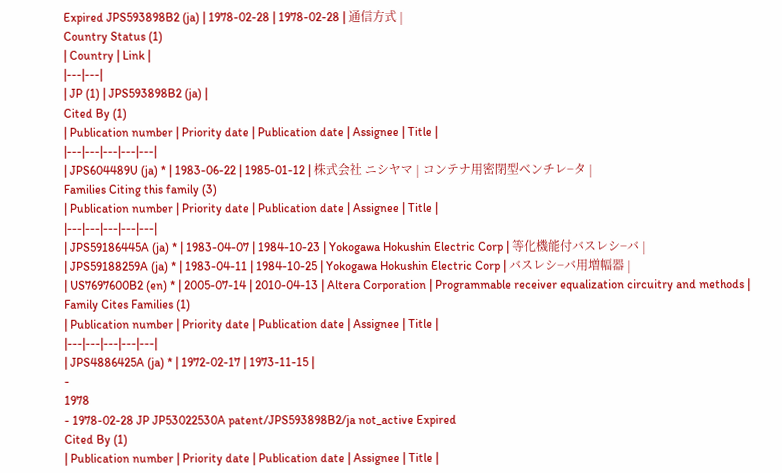Expired JPS593898B2 (ja) | 1978-02-28 | 1978-02-28 | 通信方式 |
Country Status (1)
| Country | Link |
|---|---|
| JP (1) | JPS593898B2 (ja) |
Cited By (1)
| Publication number | Priority date | Publication date | Assignee | Title |
|---|---|---|---|---|
| JPS604489U (ja) * | 1983-06-22 | 1985-01-12 | 株式会社 ニシヤマ | コンテナ用密閉型ベンチレ−タ |
Families Citing this family (3)
| Publication number | Priority date | Publication date | Assignee | Title |
|---|---|---|---|---|
| JPS59186445A (ja) * | 1983-04-07 | 1984-10-23 | Yokogawa Hokushin Electric Corp | 等化機能付バスレシ−バ |
| JPS59188259A (ja) * | 1983-04-11 | 1984-10-25 | Yokogawa Hokushin Electric Corp | バスレシ−バ用増幅器 |
| US7697600B2 (en) * | 2005-07-14 | 2010-04-13 | Altera Corporation | Programmable receiver equalization circuitry and methods |
Family Cites Families (1)
| Publication number | Priority date | Publication date | Assignee | Title |
|---|---|---|---|---|
| JPS4886425A (ja) * | 1972-02-17 | 1973-11-15 |
-
1978
- 1978-02-28 JP JP53022530A patent/JPS593898B2/ja not_active Expired
Cited By (1)
| Publication number | Priority date | Publication date | Assignee | Title |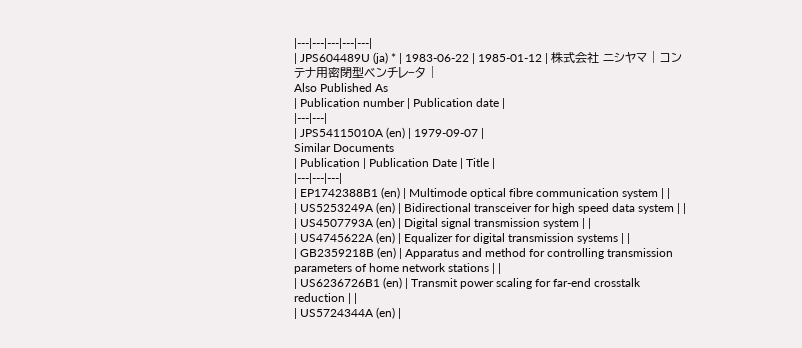|---|---|---|---|---|
| JPS604489U (ja) * | 1983-06-22 | 1985-01-12 | 株式会社 ニシヤマ | コンテナ用密閉型ベンチレ−タ |
Also Published As
| Publication number | Publication date |
|---|---|
| JPS54115010A (en) | 1979-09-07 |
Similar Documents
| Publication | Publication Date | Title |
|---|---|---|
| EP1742388B1 (en) | Multimode optical fibre communication system | |
| US5253249A (en) | Bidirectional transceiver for high speed data system | |
| US4507793A (en) | Digital signal transmission system | |
| US4745622A (en) | Equalizer for digital transmission systems | |
| GB2359218B (en) | Apparatus and method for controlling transmission parameters of home network stations | |
| US6236726B1 (en) | Transmit power scaling for far-end crosstalk reduction | |
| US5724344A (en) |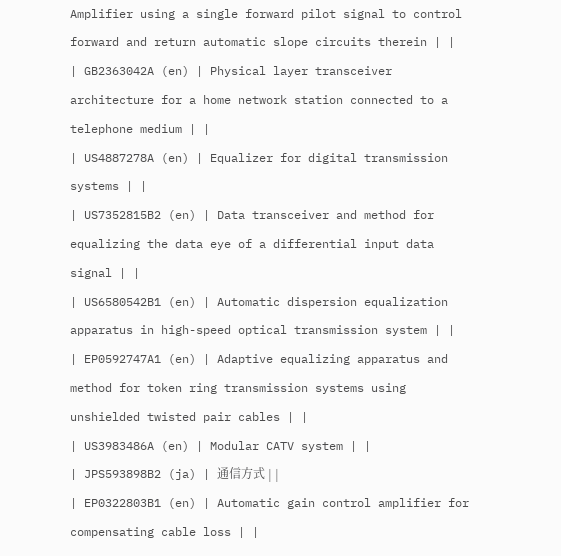Amplifier using a single forward pilot signal to control forward and return automatic slope circuits therein | |
| GB2363042A (en) | Physical layer transceiver architecture for a home network station connected to a telephone medium | |
| US4887278A (en) | Equalizer for digital transmission systems | |
| US7352815B2 (en) | Data transceiver and method for equalizing the data eye of a differential input data signal | |
| US6580542B1 (en) | Automatic dispersion equalization apparatus in high-speed optical transmission system | |
| EP0592747A1 (en) | Adaptive equalizing apparatus and method for token ring transmission systems using unshielded twisted pair cables | |
| US3983486A (en) | Modular CATV system | |
| JPS593898B2 (ja) | 通信方式 | |
| EP0322803B1 (en) | Automatic gain control amplifier for compensating cable loss | |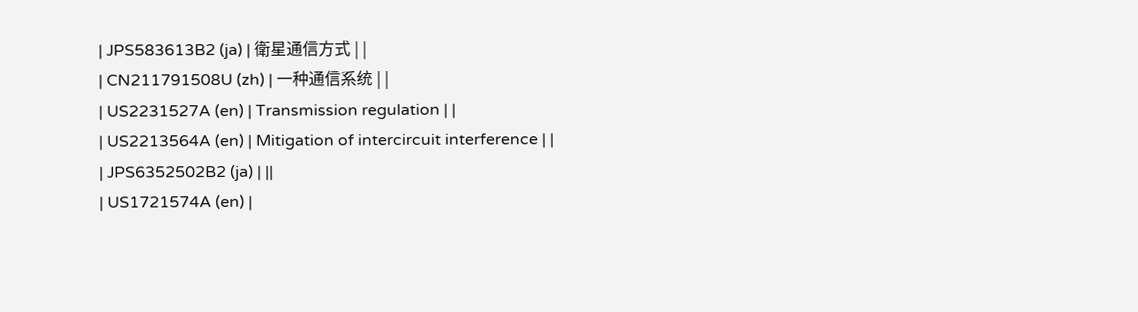| JPS583613B2 (ja) | 衛星通信方式 | |
| CN211791508U (zh) | 一种通信系统 | |
| US2231527A (en) | Transmission regulation | |
| US2213564A (en) | Mitigation of intercircuit interference | |
| JPS6352502B2 (ja) | ||
| US1721574A (en) |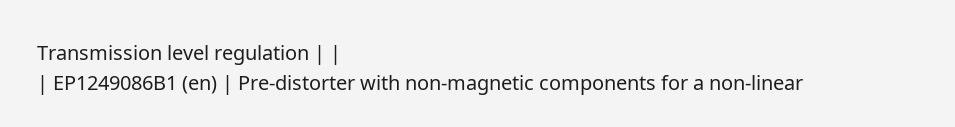Transmission level regulation | |
| EP1249086B1 (en) | Pre-distorter with non-magnetic components for a non-linear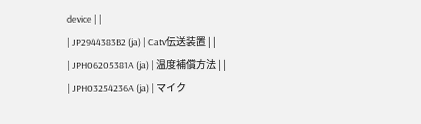device | |
| JP2944383B2 (ja) | Catv伝送装置 | |
| JPH06205381A (ja) | 温度補償方法 | |
| JPH03254236A (ja) | マイク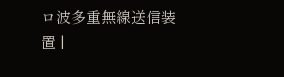ロ波多重無線送信装置 |